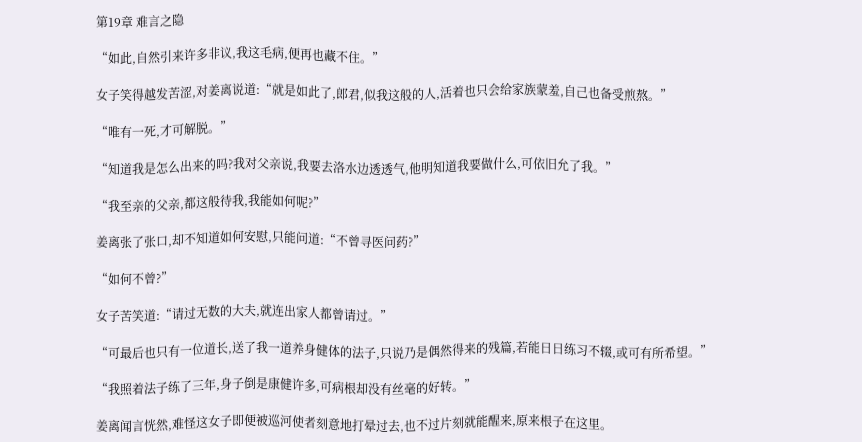第19章 难言之隐

“如此,自然引来许多非议,我这毛病,便再也藏不住。”

女子笑得越发苦涩,对姜离说道:“就是如此了,郎君,似我这般的人,活着也只会给家族蒙羞,自己也备受煎熬。”

“唯有一死,才可解脱。”

“知道我是怎么出来的吗?我对父亲说,我要去洛水边透透气,他明知道我要做什么,可依旧允了我。”

“我至亲的父亲,都这般待我,我能如何呢?”

姜离张了张口,却不知道如何安慰,只能问道:“不曾寻医问药?”

“如何不曾?”

女子苦笑道:“请过无数的大夫,就连出家人都曾请过。”

“可最后也只有一位道长,送了我一道养身健体的法子,只说乃是偶然得来的残篇,若能日日练习不辍,或可有所希望。”

“我照着法子练了三年,身子倒是康健许多,可病根却没有丝毫的好转。”

姜离闻言恍然,难怪这女子即便被巡河使者刻意地打晕过去,也不过片刻就能醒来,原来根子在这里。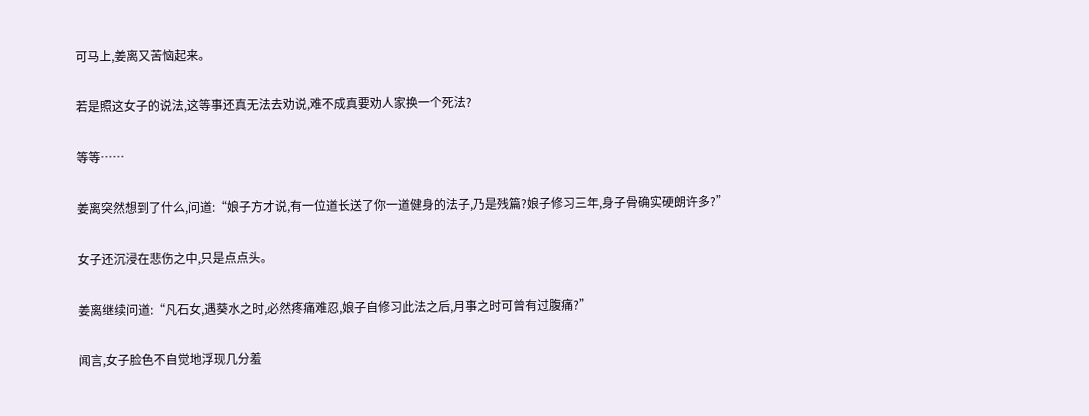可马上,姜离又苦恼起来。

若是照这女子的说法,这等事还真无法去劝说,难不成真要劝人家换一个死法?

等等……

姜离突然想到了什么,问道:“娘子方才说,有一位道长送了你一道健身的法子,乃是残篇?娘子修习三年,身子骨确实硬朗许多?”

女子还沉浸在悲伤之中,只是点点头。

姜离继续问道:“凡石女,遇葵水之时,必然疼痛难忍,娘子自修习此法之后,月事之时可曾有过腹痛?”

闻言,女子脸色不自觉地浮现几分羞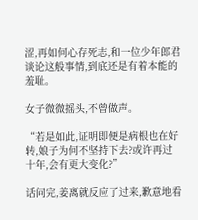涩,再如何心存死志,和一位少年郎君谈论这般事情,到底还是有着本能的羞耻。

女子微微摇头,不曾做声。

“若是如此,证明即便是病根也在好转,娘子为何不坚持下去?或许再过十年,会有更大变化?”

话问完,姜离就反应了过来,歉意地看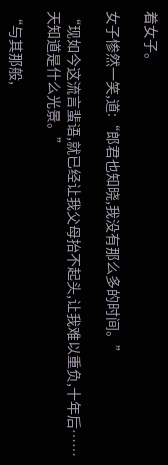着女子。

女子惨然一笑,道:“郎君也知晓,我没有那么多的时间。”

“现如今这流言蜚语,就已经让我父母抬不起头,让我难以重负,十年后……天知道是什么光景。”

“与其那般,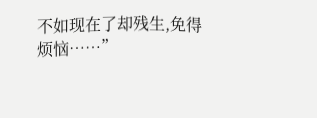不如现在了却残生,免得烦恼……”